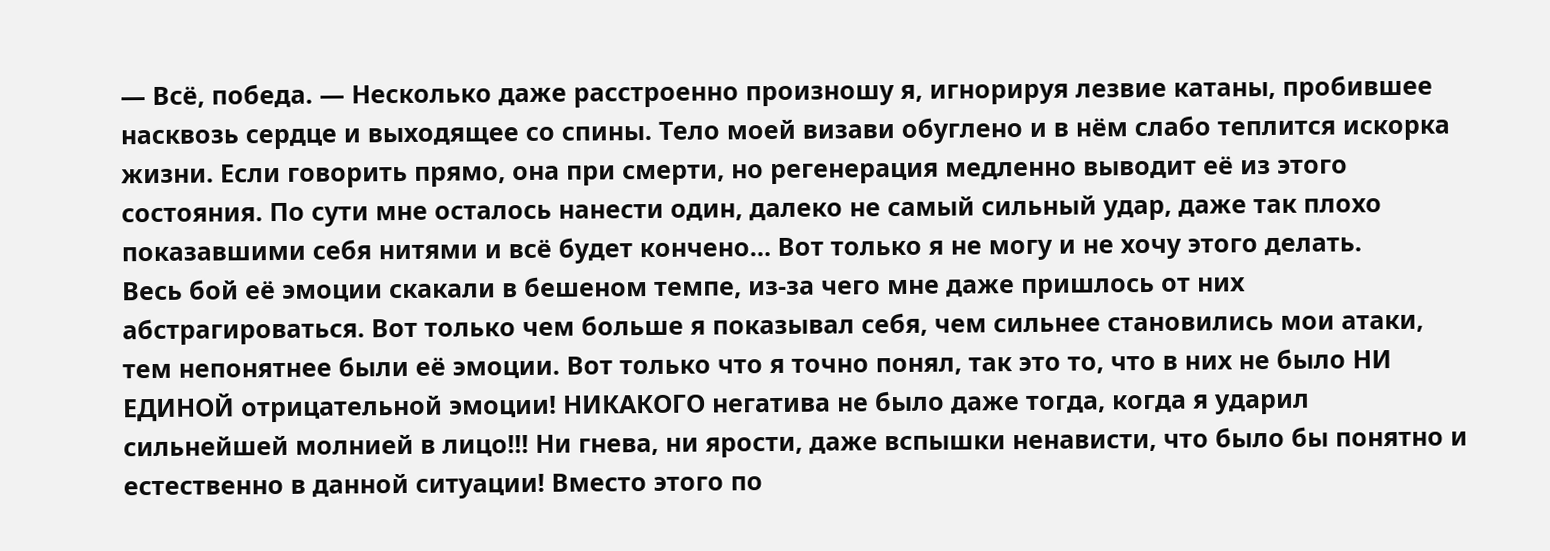— Всё, победа. — Несколько даже расстроенно произношу я, игнорируя лезвие катаны, пробившее насквозь сердце и выходящее со спины. Тело моей визави обуглено и в нём слабо теплится искорка жизни. Если говорить прямо, она при смерти, но регенерация медленно выводит её из этого состояния. По сути мне осталось нанести один, далеко не самый сильный удар, даже так плохо показавшими себя нитями и всё будет кончено… Вот только я не могу и не хочу этого делать.
Весь бой её эмоции скакали в бешеном темпе, из-за чего мне даже пришлось от них абстрагироваться. Вот только чем больше я показывал себя, чем сильнее становились мои атаки, тем непонятнее были её эмоции. Вот только что я точно понял, так это то, что в них не было НИ ЕДИНОЙ отрицательной эмоции! НИКАКОГО негатива не было даже тогда, когда я ударил сильнейшей молнией в лицо!!! Ни гнева, ни ярости, даже вспышки ненависти, что было бы понятно и естественно в данной ситуации! Вместо этого по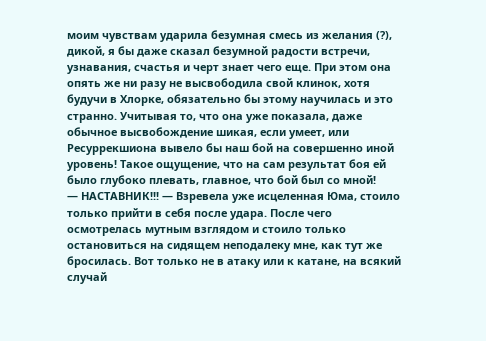моим чувствам ударила безумная смесь из желания (?), дикой, я бы даже сказал безумной радости встречи, узнавания, счастья и черт знает чего еще. При этом она опять же ни разу не высвободила свой клинок, хотя будучи в Хлорке, обязательно бы этому научилась и это странно. Учитывая то, что она уже показала, даже обычное высвобождение шикая, если умеет, или Ресуррекшиона вывело бы наш бой на совершенно иной уровень! Такое ощущение, что на сам результат боя ей было глубоко плевать, главное, что бой был со мной!
— НАСТАВНИК!!! — Взревела уже исцеленная Юма, стоило только прийти в себя после удара. После чего осмотрелась мутным взглядом и стоило только остановиться на сидящем неподалеку мне, как тут же бросилась. Вот только не в атаку или к катане, на всякий случай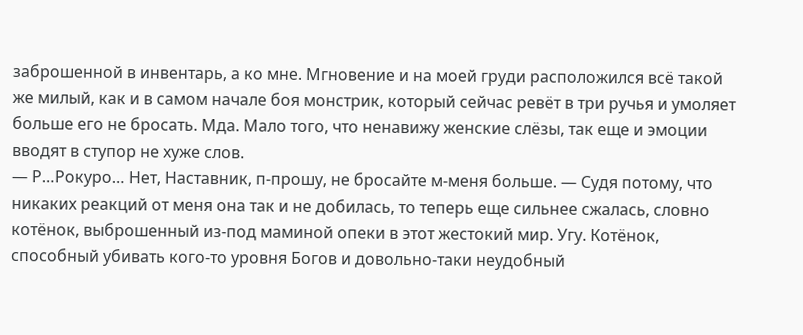заброшенной в инвентарь, а ко мне. Мгновение и на моей груди расположился всё такой же милый, как и в самом начале боя монстрик, который сейчас ревёт в три ручья и умоляет больше его не бросать. Мда. Мало того, что ненавижу женские слёзы, так еще и эмоции вводят в ступор не хуже слов.
— Р…Рокуро… Нет, Наставник, п-прошу, не бросайте м-меня больше. — Судя потому, что никаких реакций от меня она так и не добилась, то теперь еще сильнее сжалась, словно котёнок, выброшенный из-под маминой опеки в этот жестокий мир. Угу. Котёнок, способный убивать кого-то уровня Богов и довольно-таки неудобный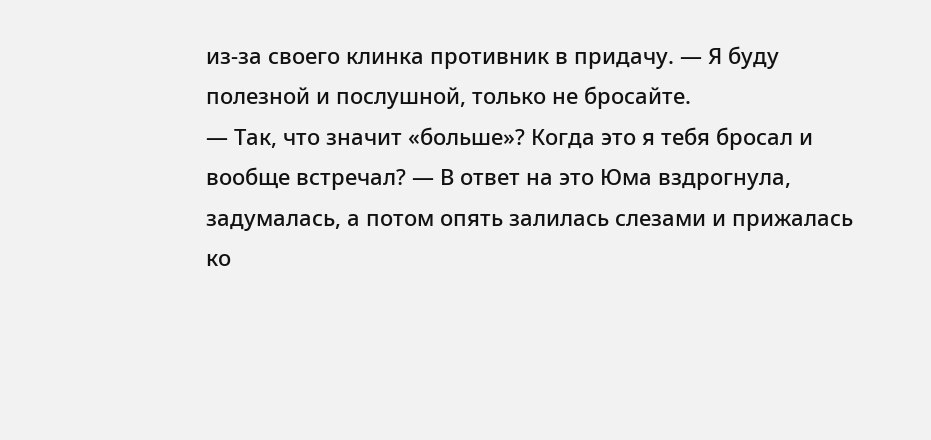из-за своего клинка противник в придачу. — Я буду полезной и послушной, только не бросайте.
— Так, что значит «больше»? Когда это я тебя бросал и вообще встречал? — В ответ на это Юма вздрогнула, задумалась, а потом опять залилась слезами и прижалась ко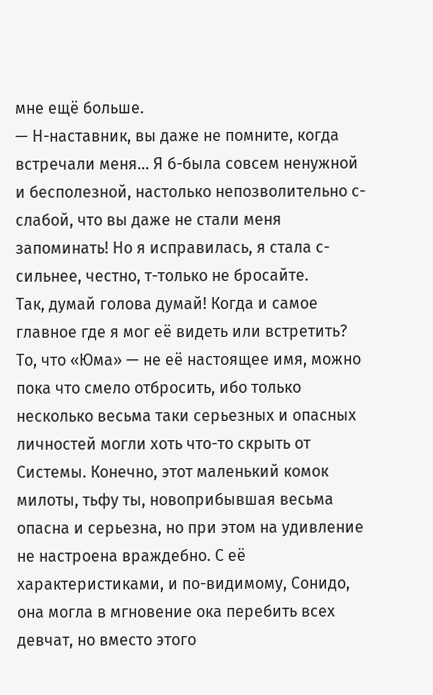мне ещё больше.
— Н-наставник, вы даже не помните, когда встречали меня… Я б-была совсем ненужной и бесполезной, настолько непозволительно с-слабой, что вы даже не стали меня запоминать! Но я исправилась, я стала с-сильнее, честно, т-только не бросайте.
Так, думай голова думай! Когда и самое главное где я мог её видеть или встретить? То, что «Юма» — не её настоящее имя, можно пока что смело отбросить, ибо только несколько весьма таки серьезных и опасных личностей могли хоть что-то скрыть от Системы. Конечно, этот маленький комок милоты, тьфу ты, новоприбывшая весьма опасна и серьезна, но при этом на удивление не настроена враждебно. С её характеристиками, и по-видимому, Сонидо, она могла в мгновение ока перебить всех девчат, но вместо этого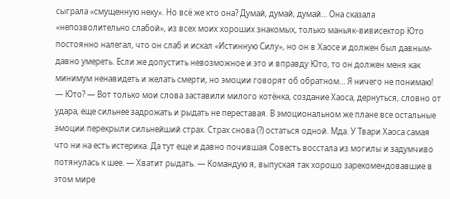сыграла «смущенную неку». Но всё же кто она? Думай, думай, думай… Она сказала «непозволительно слабой», из всех моих хороших знакомых, только маньяк-вивисектор Юто постоянно налегал, что он слаб и искал «Истинную Силу», но он в Хаосе и должен был давным-давно умереть. Если же допустить невозможное и это и вправду Юто, то он должен меня как минимум ненавидеть и желать смерти, но эмоции говорят об обратном… Я ничего не понимаю!
— Юто? — Вот только мои слова заставили милого котёнка, создание Хаоса, дернуться, словно от удара, еще сильнее задрожать и рыдать не переставая. В эмоциональном же плане все остальные эмоции перекрыли сильнейший страх. Страх снова (?) остаться одной. Мда. У Твари Хаоса самая что ни на есть истерика. Да тут еще и давно почившая Совесть восстала из могилы и задумчиво потянулась к шее. — Хватит рыдать. — Командую я, выпуская так хорошо зарекомендовавшие в этом мире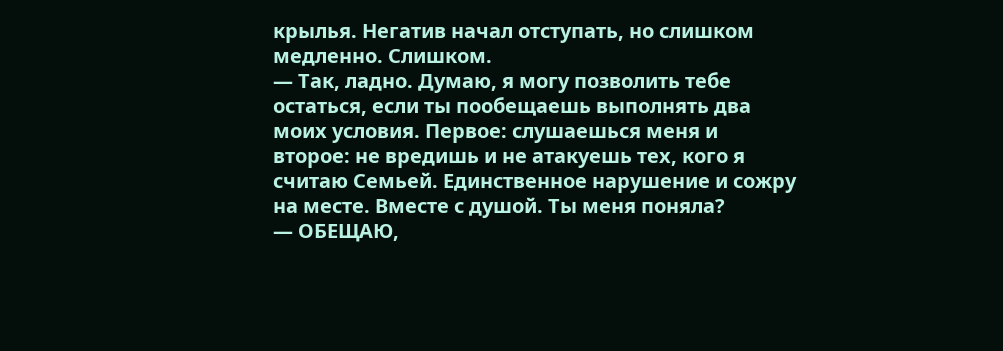крылья. Негатив начал отступать, но слишком медленно. Слишком.
— Так, ладно. Думаю, я могу позволить тебе остаться, если ты пообещаешь выполнять два моих условия. Первое: слушаешься меня и второе: не вредишь и не атакуешь тех, кого я считаю Семьей. Единственное нарушение и сожру на месте. Вместе с душой. Ты меня поняла?
— ОБЕЩАЮ,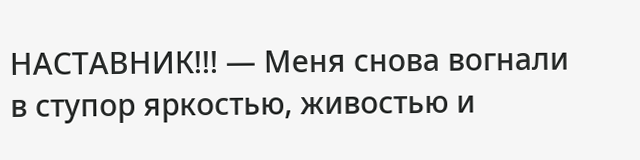НАСТАВНИК!!! — Меня снова вогнали в ступор яркостью, живостью и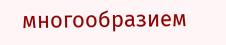многообразием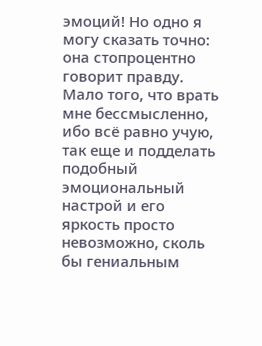эмоций! Но одно я могу сказать точно: она стопроцентно говорит правду. Мало того, что врать мне бессмысленно, ибо всё равно учую, так еще и подделать подобный эмоциональный настрой и его яркость просто невозможно, сколь бы гениальным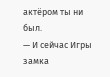актёром ты ни был.
— И сейчас Игры замка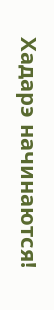Хадарэ начинаются!